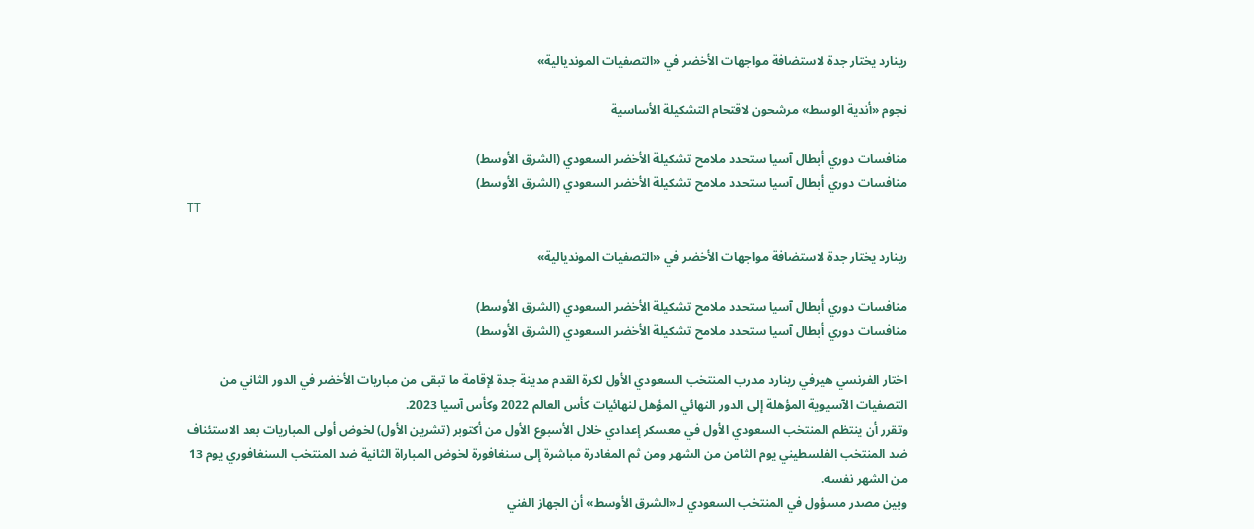رينارد يختار جدة لاستضافة مواجهات الأخضر في «التصفيات المونديالية»

نجوم «أندية الوسط» مرشحون لاقتحام التشكيلة الأساسية

منافسات دوري أبطال آسيا ستحدد ملامح تشكيلة الأخضر السعودي (الشرق الأوسط)
منافسات دوري أبطال آسيا ستحدد ملامح تشكيلة الأخضر السعودي (الشرق الأوسط)
TT

رينارد يختار جدة لاستضافة مواجهات الأخضر في «التصفيات المونديالية»

منافسات دوري أبطال آسيا ستحدد ملامح تشكيلة الأخضر السعودي (الشرق الأوسط)
منافسات دوري أبطال آسيا ستحدد ملامح تشكيلة الأخضر السعودي (الشرق الأوسط)

اختار الفرنسي هيرفي رينارد مدرب المنتخب السعودي الأول لكرة القدم مدينة جدة لإقامة ما تبقى من مباريات الأخضر في الدور الثاني من التصفيات الآسيوية المؤهلة إلى الدور النهائي المؤهل لنهائيات كأس العالم 2022 وكأس آسيا 2023.
وتقرر أن ينتظم المنتخب السعودي الأول في معسكر إعدادي خلال الأسبوع الأول من أكتوبر (تشرين الأول) لخوض أولى المباريات بعد الاستئناف ضد المنتخب الفلسطيني يوم الثامن من الشهر ومن ثم المغادرة مباشرة إلى سنغافورة لخوض المباراة الثانية ضد المنتخب السنغافوري يوم 13 من الشهر نفسه.
وبين مصدر مسؤول في المنتخب السعودي لـ«الشرق الأوسط» أن الجهاز الفني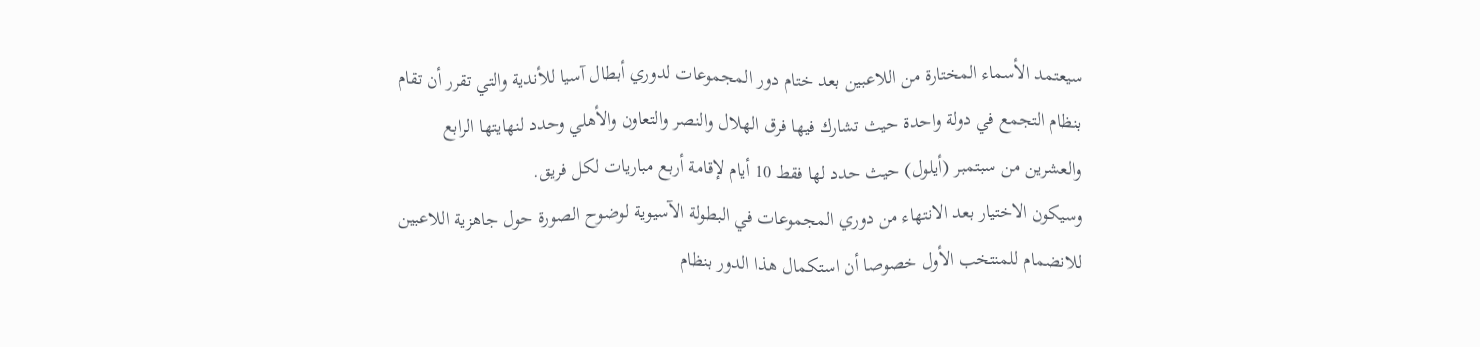سيعتمد الأسماء المختارة من اللاعبين بعد ختام دور المجموعات لدوري أبطال آسيا للأندية والتي تقرر أن تقام بنظام التجمع في دولة واحدة حيث تشارك فيها فرق الهلال والنصر والتعاون والأهلي وحدد لنهايتها الرابع والعشرين من سبتمبر (أيلول) حيث حدد لها فقط 10 أيام لإقامة أربع مباريات لكل فريق.
وسيكون الاختيار بعد الانتهاء من دوري المجموعات في البطولة الآسيوية لوضوح الصورة حول جاهزية اللاعبين للانضمام للمنتخب الأول خصوصا أن استكمال هذا الدور بنظام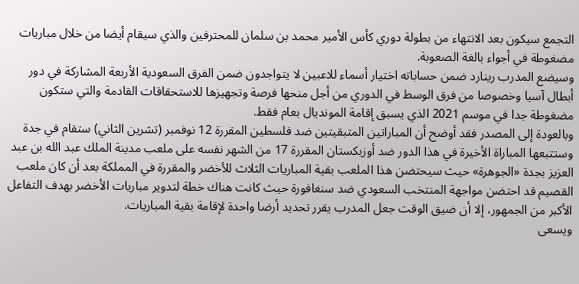التجمع سيكون بعد الانتهاء من بطولة دوري كأس الأمير محمد بن سلمان للمحترفين والذي سيقام أيضا من خلال مباريات مضغوطة في أجواء بالغة الصعوبة.
وسيضع المدرب رينارد ضمن حساباته اختيار أسماء للاعبين لا يتواجدون ضمن الفرق السعودية الأربعة المشاركة في دور أبطال آسيا وخصوصا من فرق الوسط في الدوري من أجل منحها فرصة وتجهيزها للاستحقاقات القادمة والتي ستكون مضغوطة جدا في موسم 2021 الذي يسبق إقامة المونديال بعام فقط.
وبالعودة إلى المصدر فقد أوضح أن المباراتين المتبقيتين ضد فلسطين المقررة 12 نوفمبر (تشرين الثاني) ستقام في جدة وستتبعها المباراة الأخيرة في هذا الدور ضد أوزبكستان المقررة 17 من الشهر نفسه على ملعب مدينة الملك عبد الله بن عبد العزيز بجدة «الجوهرة» حيث سيحتضن هذا الملعب بقية المباريات الثلاث للأخضر والمقررة في المملكة بعد أن كان ملعب القصيم قد احتضن مواجهة المنتخب السعودي ضد سنغافورة حيث كانت هناك خطة لتدوير مباريات الأخضر بهدف التفاعل الأكبر من الجمهور، إلا أن ضيق الوقت جعل المدرب يقرر تحديد أرضا واحدة لإقامة بقية المباريات.
ويسعى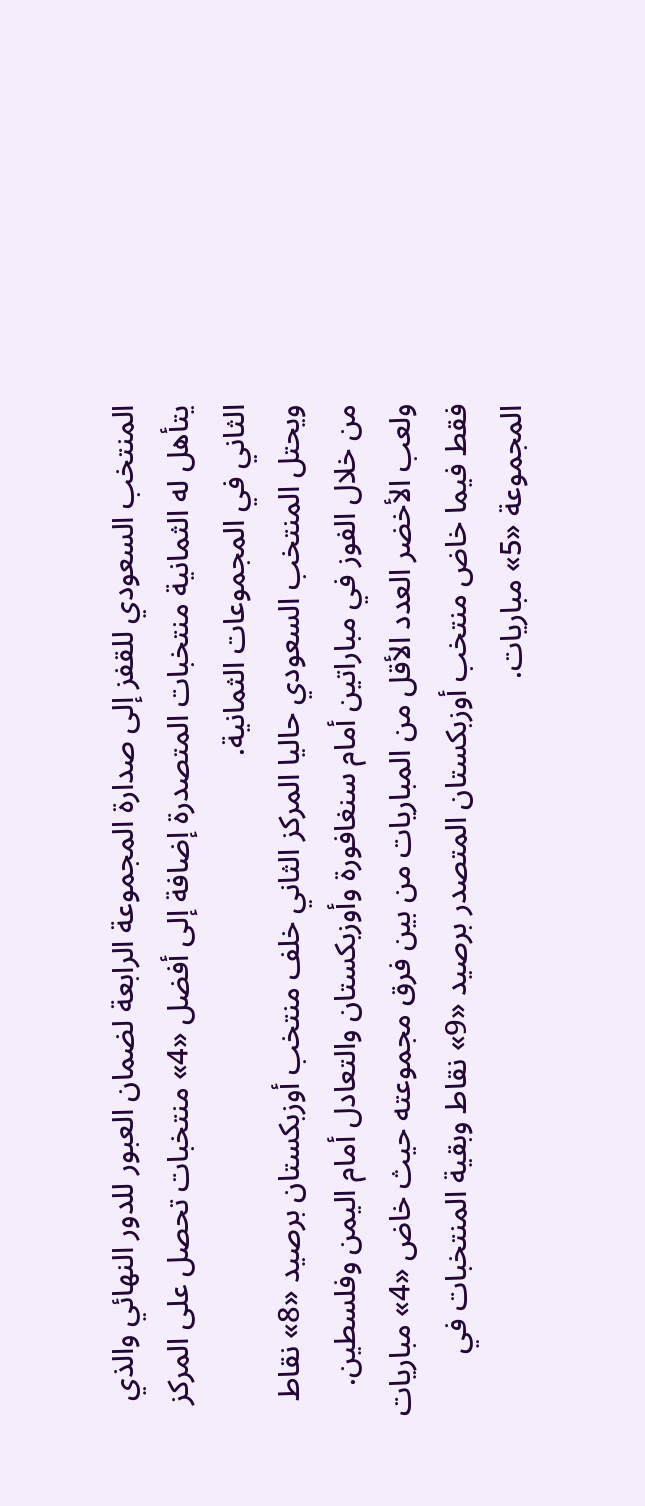المنتخب السعودي للقفز إلى صدارة المجموعة الرابعة لضمان العبور للدور النهائي والذي يتأهل له الثمانية منتخبات المتصدرة إضافة إلى أفضل «4» منتخبات تحصل على المركز الثاني في المجموعات الثمانية.
ويحتل المنتخب السعودي حاليا المركز الثاني خلف منتخب أوزبكستان برصيد «8» نقاط من خلال الفوز في مباراتين أمام سنغافورة وأوزبكستان والتعادل أمام اليمن وفلسطين.
ولعب الأخضر العدد الأقل من المباريات من بين فرق مجموعته حيث خاض «4» مباريات فقط فيما خاض منتخب أوزبكستان المتصدر برصيد «9» نقاط وبقية المنتخبات في المجموعة «5» مباريات.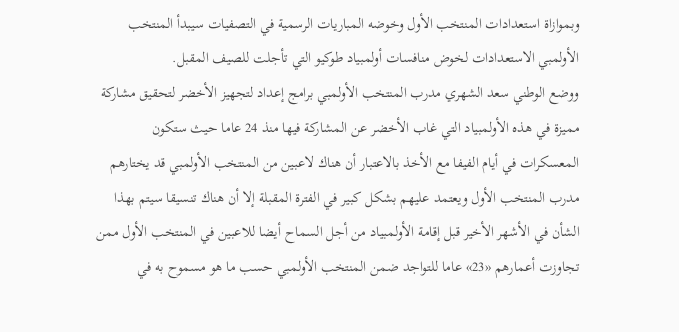وبموازاة استعدادات المنتخب الأول وخوضه المباريات الرسمية في التصفيات سيبدأ المنتخب الأولمبي الاستعدادات لخوض منافسات أولمبياد طوكيو التي تأجلت للصيف المقبل.
ووضع الوطني سعد الشهري مدرب المنتخب الأولمبي برامج إعداد لتجهيز الأخضر لتحقيق مشاركة مميزة في هذه الأولمبياد التي غاب الأخضر عن المشاركة فيها منذ 24 عاما حيث ستكون المعسكرات في أيام الفيفا مع الأخذ بالاعتبار أن هناك لاعبين من المنتخب الأولمبي قد يختارهم مدرب المنتخب الأول ويعتمد عليهم بشكل كبير في الفترة المقبلة إلا أن هناك تنسيقا سيتم بهذا الشأن في الأشهر الأخير قبل إقامة الأولمبياد من أجل السماح أيضا للاعبين في المنتخب الأول ممن تجاوزت أعمارهم «23» عاما للتواجد ضمن المنتخب الأولمبي حسب ما هو مسموح به في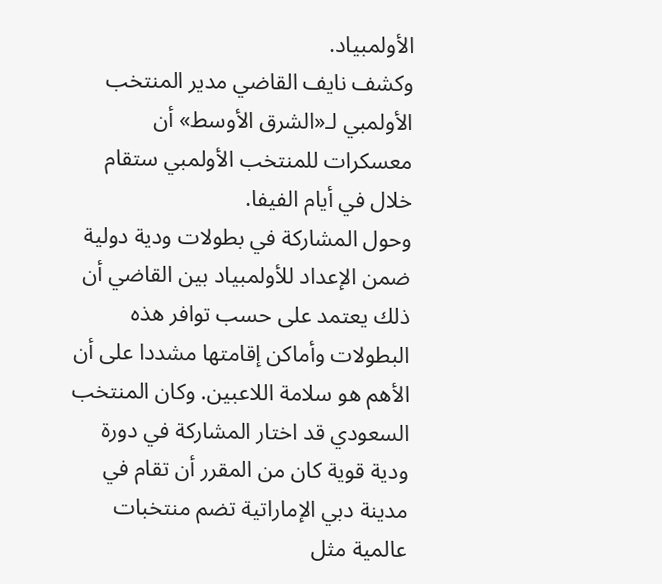الأولمبياد.
وكشف نايف القاضي مدير المنتخب الأولمبي لـ«الشرق الأوسط» أن معسكرات للمنتخب الأولمبي ستقام خلال في أيام الفيفا.
وحول المشاركة في بطولات ودية دولية ضمن الإعداد للأولمبياد بين القاضي أن ذلك يعتمد على حسب توافر هذه البطولات وأماكن إقامتها مشددا على أن الأهم هو سلامة اللاعبين. وكان المنتخب السعودي قد اختار المشاركة في دورة ودية قوية كان من المقرر أن تقام في مدينة دبي الإماراتية تضم منتخبات عالمية مثل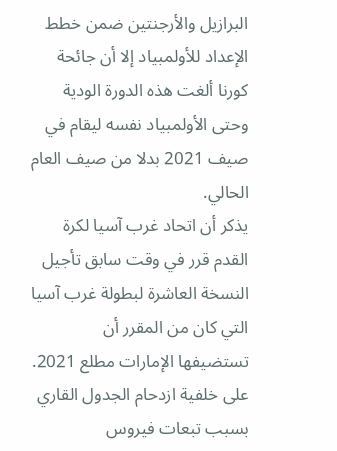البرازيل والأرجنتين ضمن خطط الإعداد للأولمبياد إلا أن جائحة كورنا ألغت هذه الدورة الودية وحتى الأولمبياد نفسه ليقام في صيف 2021 بدلا من صيف العام الحالي.
يذكر أن اتحاد غرب آسيا لكرة القدم قرر في وقت سابق تأجيل النسخة العاشرة لبطولة غرب آسيا التي كان من المقرر أن تستضيفها الإمارات مطلع 2021. على خلفية ازدحام الجدول القاري بسبب تبعات فيروس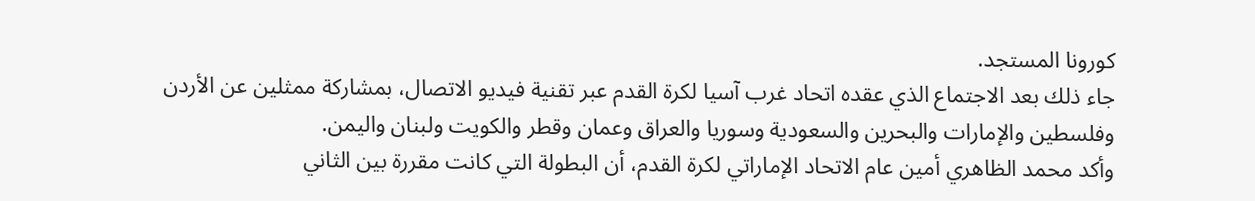كورونا المستجد.
جاء ذلك بعد الاجتماع الذي عقده اتحاد غرب آسيا لكرة القدم عبر تقنية فيديو الاتصال، بمشاركة ممثلين عن الأردن وفلسطين والإمارات والبحرين والسعودية وسوريا والعراق وعمان وقطر والكويت ولبنان واليمن.
وأكد محمد الظاهري أمين عام الاتحاد الإماراتي لكرة القدم، أن البطولة التي كانت مقررة بين الثاني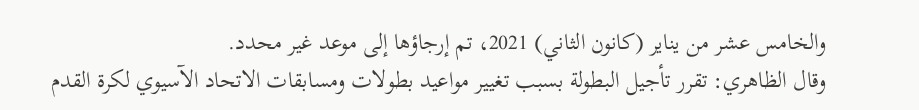والخامس عشر من يناير (كانون الثاني) 2021، تم إرجاؤها إلى موعد غير محدد.
وقال الظاهري: تقرر تأجيل البطولة بسبب تغيير مواعيد بطولات ومسابقات الاتحاد الآسيوي لكرة القدم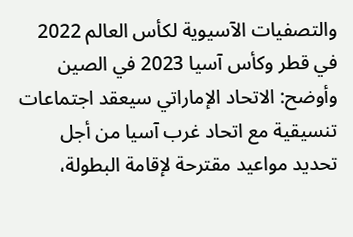والتصفيات الآسيوية لكأس العالم 2022 في قطر وكأس آسيا 2023 في الصين
وأوضح: الاتحاد الإماراتي سيعقد اجتماعات تنسيقية مع اتحاد غرب آسيا من أجل تحديد مواعيد مقترحة لإقامة البطولة،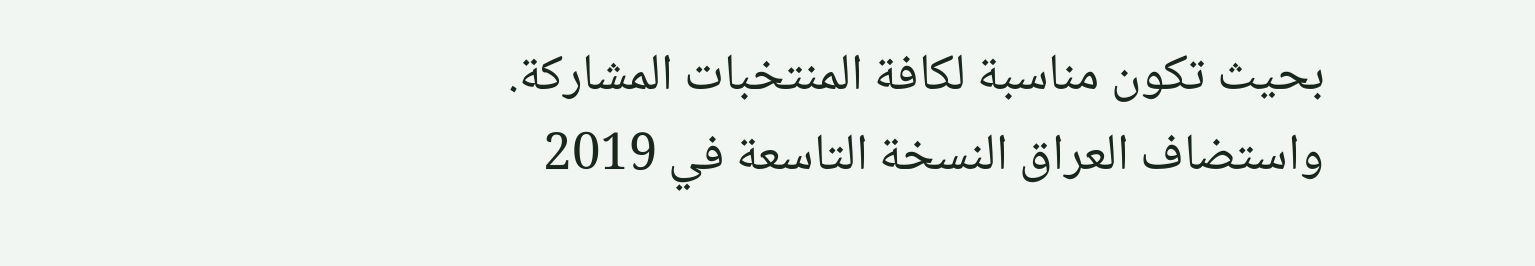بحيث تكون مناسبة لكافة المنتخبات المشاركة.
واستضاف العراق النسخة التاسعة في 2019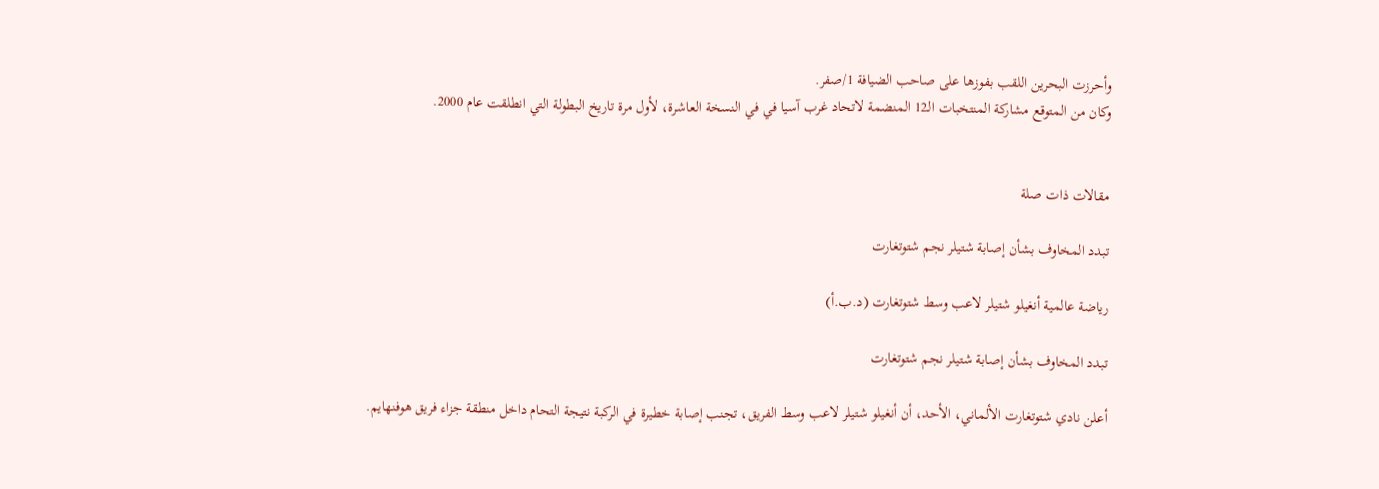وأحرزت البحرين اللقب بفوزها على صاحب الضيافة 1/صفر.
وكان من المتوقع مشاركة المنتخبات الـ12 المنضمة لاتحاد غرب آسيا في في النسخة العاشرة، لأول مرة تاريخ البطولة التي انطلقت عام 2000.


مقالات ذات صلة

تبدد المخاوف بشأن إصابة شتيلر نجم شتوتغارت

رياضة عالمية أنغيلو شتيلر لاعب وسط شتوتغارت (د.ب.أ)

تبدد المخاوف بشأن إصابة شتيلر نجم شتوتغارت

أعلن نادي شتوتغارت الألماني، الأحد، أن أنغيلو شتيلر لاعب وسط الفريق، تجنب إصابة خطيرة في الركبة نتيجة التحام داخل منطقة جزاء فريق هوفنهايم.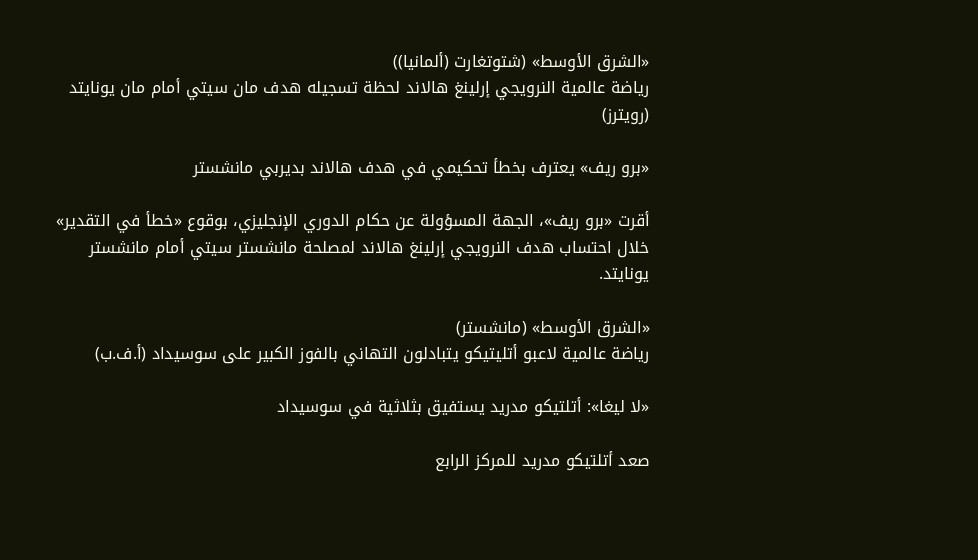«الشرق الأوسط» (شتوتغارت (ألمانيا))
رياضة عالمية النرويجي إرلينغ هالاند لحظة تسجيله هدف مان سيتي أمام مان يونايتد (رويترز)

«برو ريف» يعترف بخطأ تحكيمي في هدف هالاند بديربي مانشستر

أقرت «برو ريف»، الجهة المسؤولة عن حكام الدوري الإنجليزي، بوقوع «خطأ في التقدير» خلال احتساب هدف النرويجي إرلينغ هالاند لمصلحة مانشستر سيتي أمام مانشستر يونايتد.

«الشرق الأوسط» (مانشستر)
رياضة عالمية لاعبو أتليتيكو يتبادلون التهاني بالفوز الكبير على سوسيداد (أ.ف.ب)

«لا ليغا»: أتلتيكو مدريد يستفيق بثلاثية في سوسيداد

صعد أتلتيكو مدريد للمركز الرابع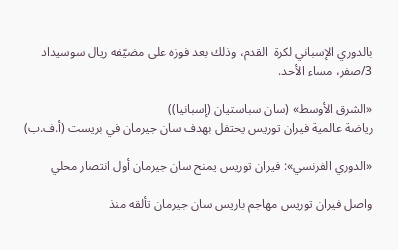بالدوري الإسباني لكرة  القدم، وذلك بعد فوزه على مضيّفه ريال سوسيداد 3/صفر، مساء الأحد.

«الشرق الأوسط» (سان سباستيان (إسبانيا))
رياضة عالمية فيران توريس يحتفل بهدف سان جيرمان في بريست (أ.ف.ب)

«الدوري الفرنسي»: فيران توريس يمنح سان جيرمان أول انتصار محلي

واصل فيران توريس مهاجم باريس سان جيرمان تألقه منذ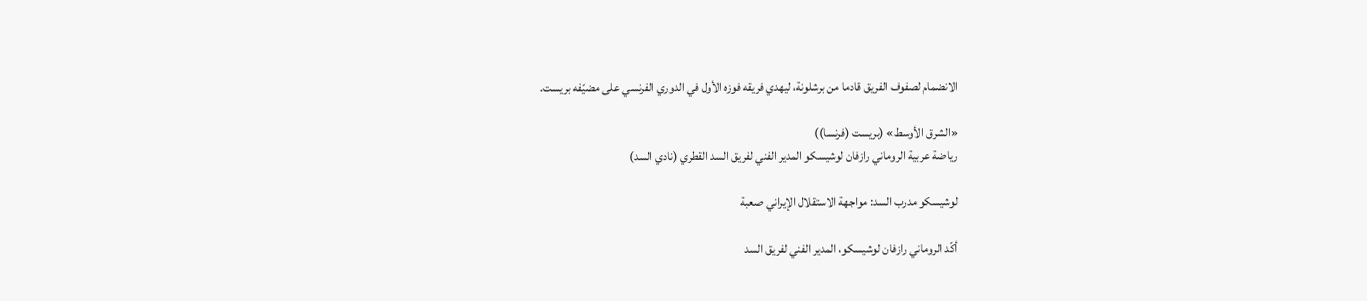الانضمام لصفوف الفريق قادما من برشلونة، ليهدي فريقه فوزه الأول في الدوري الفرنسي على مضيّفه بريست.

«الشرق الأوسط» (بريست (فرنسا))
رياضة عربية الروماني رازفان لوشيسكو المدير الفني لفريق السد القطري (نادي السد)

لوشيسكو مدرب السد: مواجهة الاستقلال الإيراني صعبة

أكّد الروماني رازفان لوشيسكو، المدير الفني لفريق السد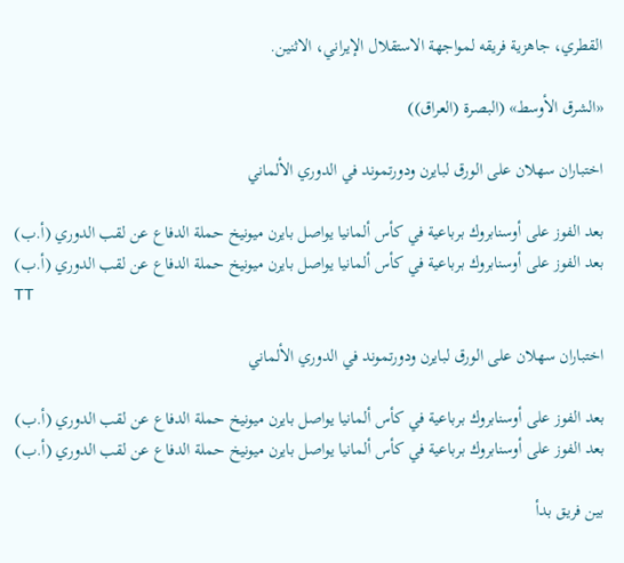القطري، جاهزية فريقه لمواجهة الاستقلال الإيراني، الاثنين.

«الشرق الأوسط» (البصرة (العراق))

اختباران سهلان على الورق لبايرن ودورتموند في الدوري الألماني

بعد الفوز على أوسنابروك برباعية في كأس ألمانيا يواصل بايرن ميونيخ حملة الدفاع عن لقب الدوري (أ.ب)
بعد الفوز على أوسنابروك برباعية في كأس ألمانيا يواصل بايرن ميونيخ حملة الدفاع عن لقب الدوري (أ.ب)
TT

اختباران سهلان على الورق لبايرن ودورتموند في الدوري الألماني

بعد الفوز على أوسنابروك برباعية في كأس ألمانيا يواصل بايرن ميونيخ حملة الدفاع عن لقب الدوري (أ.ب)
بعد الفوز على أوسنابروك برباعية في كأس ألمانيا يواصل بايرن ميونيخ حملة الدفاع عن لقب الدوري (أ.ب)

بين فريق بدأ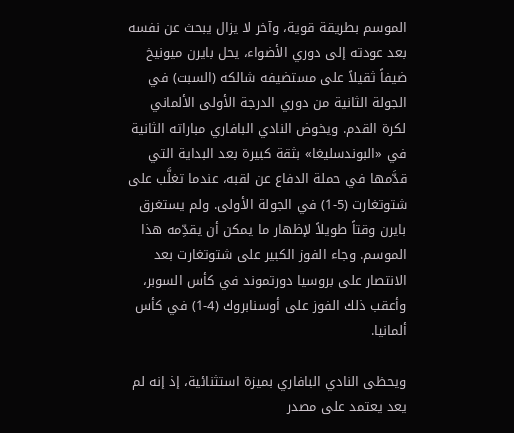الموسم بطريقة قوية، وآخر لا يزال يبحث عن نفسه بعد عودته إلى دوري الأضواء، يحل بايرن ميونيخ ضيفاً ثقيلاً على مستضيفه شالكه (السبت) في الجولة الثانية من دوري الدرجة الأولى الألماني لكرة القدم. ويخوض النادي البافاري مباراته الثانية في «البوندسليغا» بثقة كبيرة بعد البداية التي قدَّمها في حملة الدفاع عن لقبه، عندما تغلَّب على شتوتغارت (5-1) في الجولة الأولى. ولم يستغرق بايرن وقتاً طويلاً لإظهار ما يمكن أن يقدِّمه هذا الموسم. وجاء الفوز الكبير على شتوتغارت بعد الانتصار على بروسيا دورتموند في كأس السوبر، وأعقب ذلك الفوز على أوسنابروك (4-1) في كأس ألمانيا.

ويحظى النادي البافاري بميزة استثنائية، إذ إنه لم يعد يعتمد على مصدر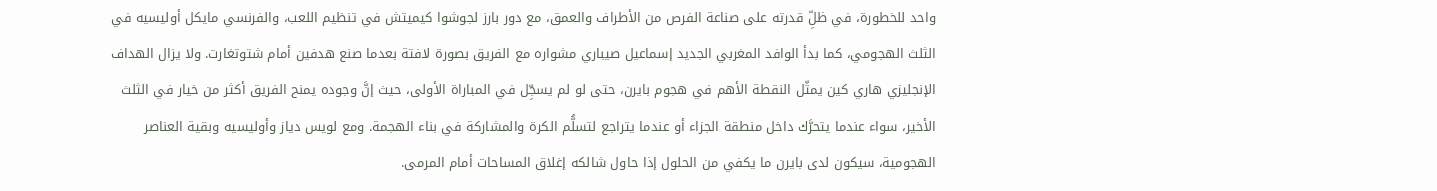واحد للخطورة، في ظلِّ قدرته على صناعة الفرص من الأطراف والعمق، مع دور بارز لجوشوا كيميتش في تنظيم اللعب، والفرنسي مايكل أوليسيه في الثلث الهجومي، كما بدأ الوافد المغربي الجديد إسماعيل صيباري مشواره مع الفريق بصورة لافتة بعدما صنع هدفين أمام شتوتغارت. ولا يزال الهداف الإنجليزي هاري كين يمثّل النقطة الأهم في هجوم بايرن، حتى لو لم يسجِّل في المباراة الأولى، حيث إنَّ وجوده يمنح الفريق أكثر من خيار في الثلث الأخير، سواء عندما يتحرَّك داخل منطقة الجزاء أو عندما يتراجع لتسلُّم الكرة والمشاركة في بناء الهجمة. ومع لويس دياز وأوليسيه وبقية العناصر الهجومية، سيكون لدى بايرن ما يكفي من الحلول إذا حاول شالكه إغلاق المساحات أمام المرمى.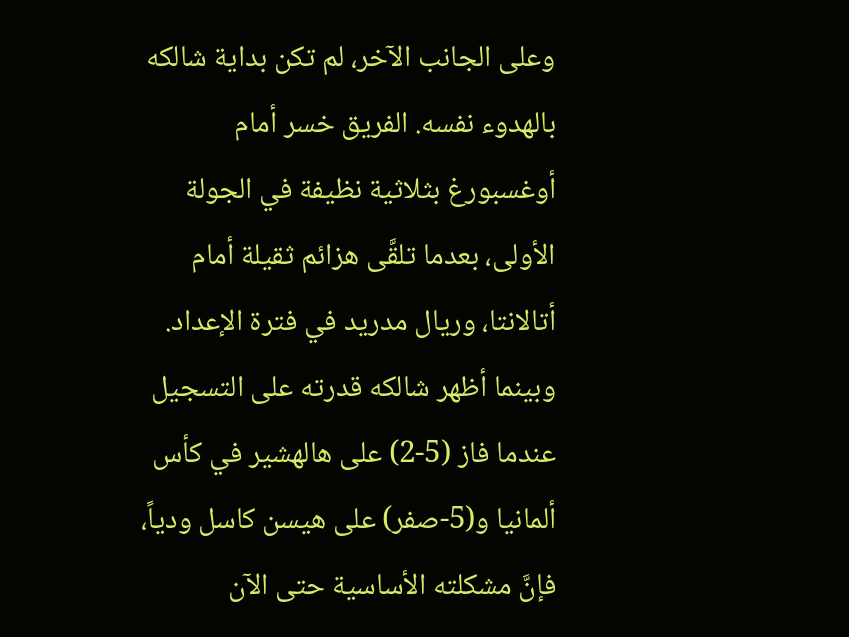وعلى الجانب الآخر، لم تكن بداية شالكه بالهدوء نفسه. الفريق خسر أمام أوغسبورغ بثلاثية نظيفة في الجولة الأولى، بعدما تلقَّى هزائم ثقيلة أمام أتالانتا، وريال مدريد في فترة الإعداد. وبينما أظهر شالكه قدرته على التسجيل عندما فاز (5-2) على هالهشير في كأس ألمانيا و(5-صفر) على هيسن كاسل ودياً، فإنَّ مشكلته الأساسية حتى الآن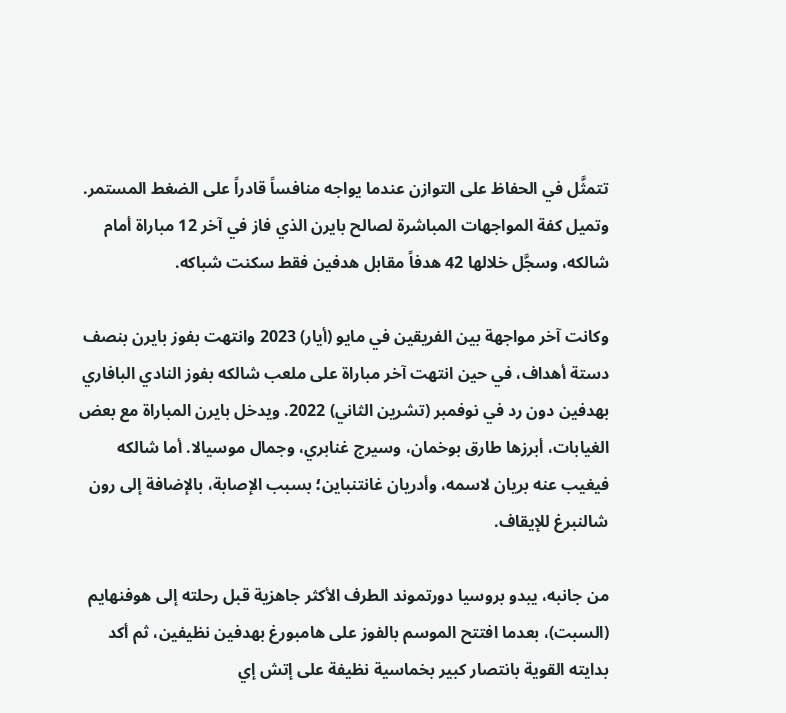تتمثَّل في الحفاظ على التوازن عندما يواجه منافساً قادراً على الضغط المستمر. وتميل كفة المواجهات المباشرة لصالح بايرن الذي فاز في آخر 12 مباراة أمام شالكه، وسجَّل خلالها 42 هدفاً مقابل هدفين فقط سكنت شباكه.

وكانت آخر مواجهة بين الفريقين في مايو (أيار) 2023 وانتهت بفوز بايرن بنصف دستة أهداف، في حين انتهت آخر مباراة على ملعب شالكه بفوز النادي البافاري بهدفين دون رد في نوفمبر (تشرين الثاني) 2022. ويدخل بايرن المباراة مع بعض الغيابات، أبرزها طارق بوخمان، وسيرج غنابري، وجمال موسيالا. أما شالكه فيغيب عنه بريان لاسمه، وأدريان غانتنباين؛ بسبب الإصابة، بالإضافة إلى رون شالنبرغ للإيقاف.

من جانبه، يبدو بروسيا دورتموند الطرف الأكثر جاهزية قبل رحلته إلى هوفنهايم (السبت)، بعدما افتتح الموسم بالفوز على هامبورغ بهدفين نظيفين، ثم أكد بدايته القوية بانتصار كبير بخماسية نظيفة على إتش إي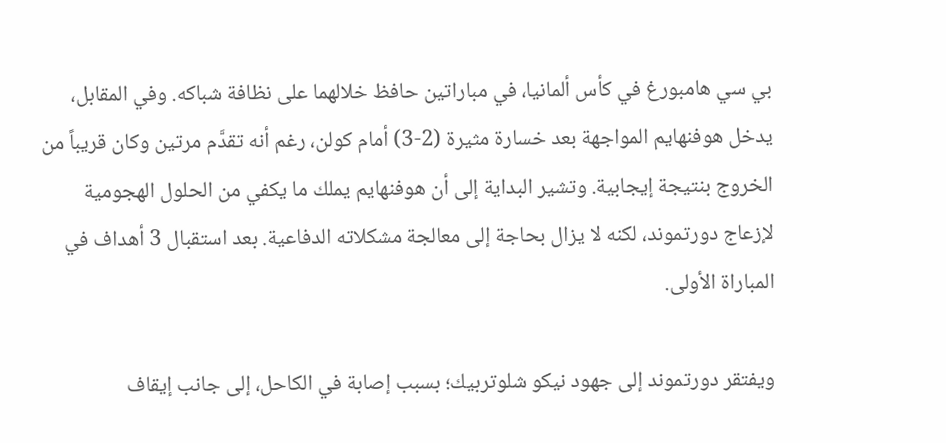بي سي هامبورغ في كأس ألمانيا، في مباراتين حافظ خلالهما على نظافة شباكه. وفي المقابل، يدخل هوفنهايم المواجهة بعد خسارة مثيرة (2-3) أمام كولن، رغم أنه تقدَّم مرتين وكان قريباً من الخروج بنتيجة إيجابية. وتشير البداية إلى أن هوفنهايم يملك ما يكفي من الحلول الهجومية لإزعاج دورتموند، لكنه لا يزال بحاجة إلى معالجة مشكلاته الدفاعية. بعد استقبال 3 أهداف في المباراة الأولى.

ويفتقر دورتموند إلى جهود نيكو شلوتربيك؛ بسبب إصابة في الكاحل، إلى جانب إيقاف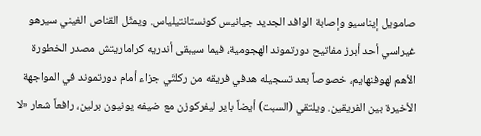صامويل إيناسيو وإصابة الوافد الجديد جيانيس كونستانتيلياس. ويمثّل القناص الغيني سيرهو غيراسي أحد أبرز مفاتيح دورتموند الهجومية، فيما سيبقى أندريه كراماريتش مصدر الخطورة الأهم لهوفنهايم، خصوصاً بعد تسجيله هدفي فريقه من ركلتَي جزاء أمام دورتموند في المواجهة الأخيرة بين الفريقين. ويلتقي (السبت) أيضاً باير ليفركوزن مع ضيفه يونيون برلين، رافعاً شعار «لا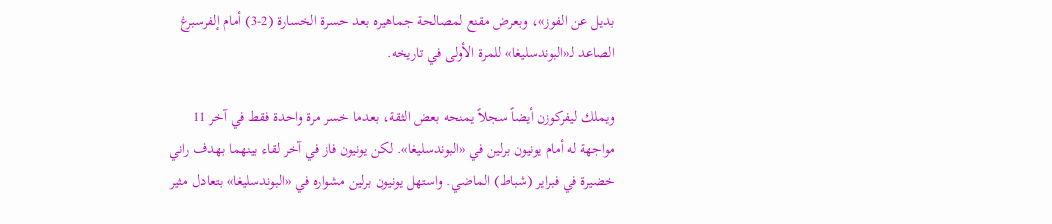بديل عن الفوز»، وبعرض مقنع لمصالحة جماهيره بعد حسرة الخسارة (2-3) أمام إلفرسبرغ الصاعد لـ«البوندسليغا» للمرة الأولى في تاريخه.

ويملك ليفركوزن أيضاً سجلاً يمنحه بعض الثقة، بعدما خسر مرة واحدة فقط في آخر 11 مواجهة له أمام يونيون برلين في «البوندسليغا». لكن يونيون فاز في آخر لقاء بينهما بهدف راني خضيرة في فبراير (شباط) الماضي. واستهل يونيون برلين مشواره في «البوندسليغا» بتعادل مثير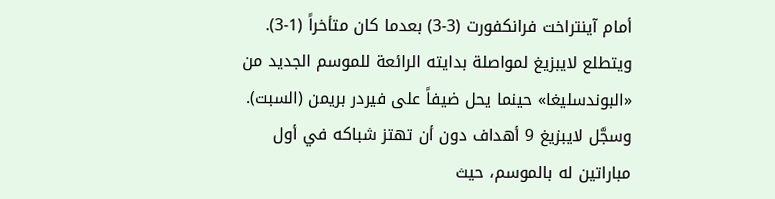أمام آينتراخت فرانكفورت (3-3) بعدما كان متأخراً (1-3). ويتطلع لايبزيغ لمواصلة بدايته الرائعة للموسم الجديد من «البوندسليغا» حينما يحل ضيفاً على فيردر بريمن (السبت). وسجَّل لايبزيغ 9 أهداف دون أن تهتز شباكه في أول مباراتين له بالموسم، حيث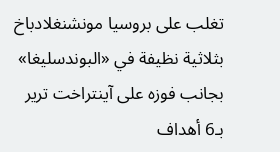تغلب على بروسيا مونشنغلادباخ بثلاثية نظيفة في «البوندسليغا» بجانب فوزه على آينتراخت ترير بـ6 أهداف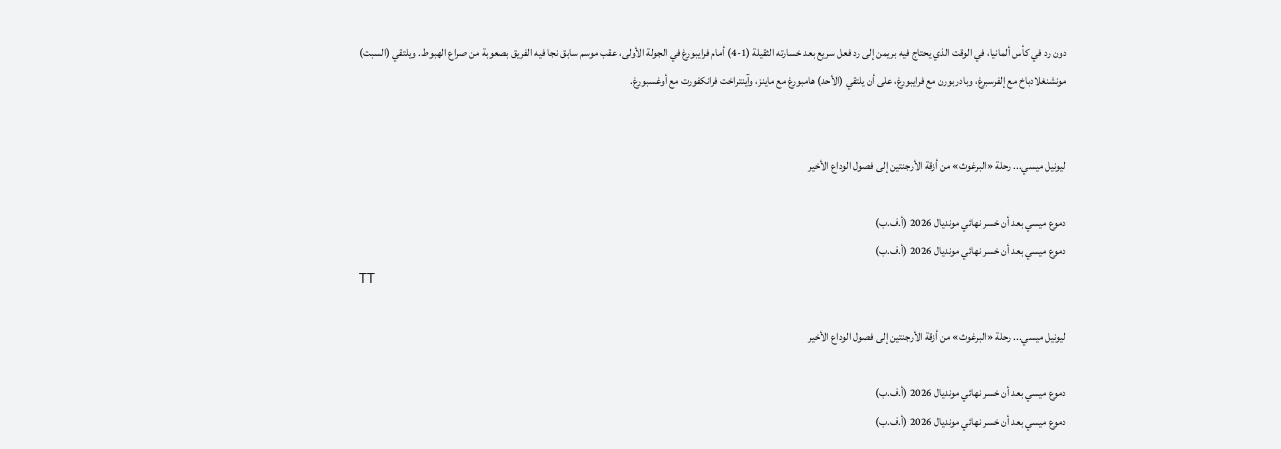دون رد في كأس ألمانيا، في الوقت الذي يحتاج فيه بريمن إلى رد فعل سريع بعد خسارته الثقيلة (1-4) أمام فرايبورغ في الجولة الأولى، عقب موسم سابق نجا فيه الفريق بصعوبة من صراع الهبوط. ويلتقي (السبت) مونشنغلادباخ مع إلفرسبرغ، وبادربورن مع فرايبورغ، على أن يلتقي (الأحد) هامبورغ مع ماينز، وآينتراخت فرانكفورت مع أوغسبورغ.


ليونيل ميسي... رحلة «البرغوث» من أزقة الأرجنتين إلى فصول الوداع الأخير

دموع ميسي بعد أن خسر نهائي مونديال 2026 (أ.ف.ب)
دموع ميسي بعد أن خسر نهائي مونديال 2026 (أ.ف.ب)
TT

ليونيل ميسي... رحلة «البرغوث» من أزقة الأرجنتين إلى فصول الوداع الأخير

دموع ميسي بعد أن خسر نهائي مونديال 2026 (أ.ف.ب)
دموع ميسي بعد أن خسر نهائي مونديال 2026 (أ.ف.ب)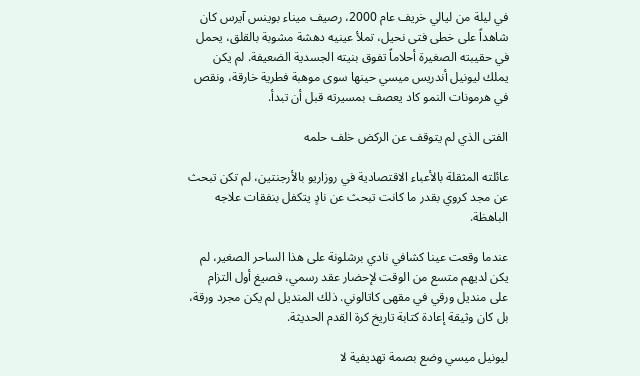في ليلة من ليالي خريف عام 2000، رصيف ميناء بوينس آيرس كان شاهداً على خطى فتى نحيل، تملأ عينيه دهشة مشوبة بالقلق، يحمل في حقيبته الصغيرة أحلاماً تفوق بنيته الجسدية الضعيفة. لم يكن يملك ليونيل أندريس ميسي حينها سوى موهبة فطرية خارقة، ونقص في هرمونات النمو كاد يعصف بمسيرته قبل أن تبدأ.

الفتى الذي لم يتوقف عن الركض خلف حلمه

عائلته المثقلة بالأعباء الاقتصادية في روزاريو بالأرجنتين، لم تكن تبحث عن مجد كروي بقدر ما كانت تبحث عن نادٍ يتكفل بنفقات علاجه الباهظة.

عندما وقعت عينا كشافي نادي برشلونة على هذا الساحر الصغير، لم يكن لديهم متسع من الوقت لإحضار عقد رسمي، فصيغ أول التزام على منديل ورقي في مقهى كاتالوني. ذلك المنديل لم يكن مجرد ورقة، بل كان وثيقة إعادة كتابة تاريخ كرة القدم الحديثة.

ليونيل ميسي وضع بصمة تهديفية لا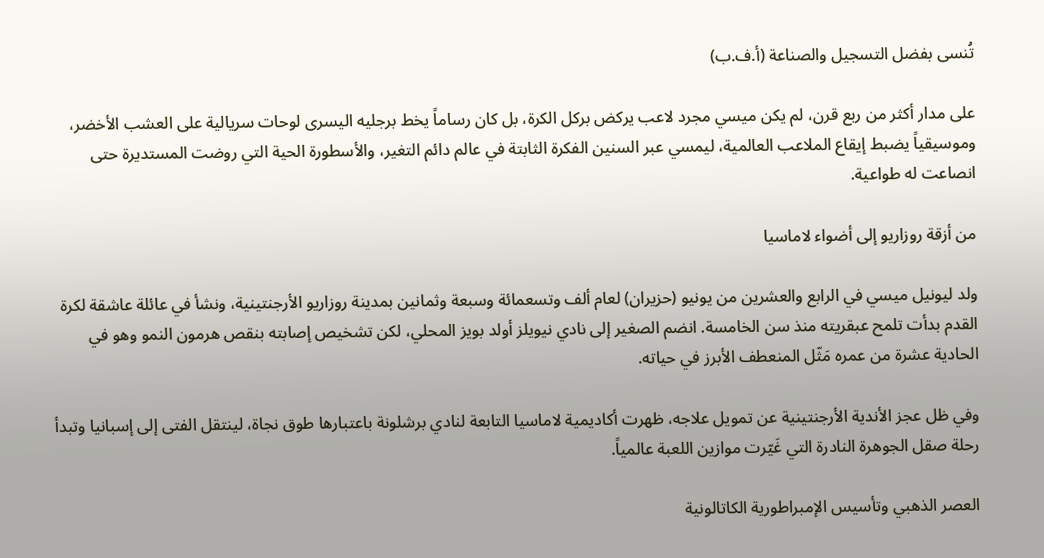تُنسى بفضل التسجيل والصناعة (أ.ف.ب)

على مدار أكثر من ربع قرن، لم يكن ميسي مجرد لاعب يركض بركل الكرة، بل كان رساماً يخط برجليه اليسرى لوحات سريالية على العشب الأخضر، وموسيقياً يضبط إيقاع الملاعب العالمية، ليمسي عبر السنين الفكرة الثابتة في عالم دائم التغير، والأسطورة الحية التي روضت المستديرة حتى انصاعت له طواعية.

من أزقة روزاريو إلى أضواء لاماسيا

ولد ليونيل ميسي في الرابع والعشرين من يونيو (حزيران) لعام ألف وتسعمائة وسبعة وثمانين بمدينة روزاريو الأرجنتينية، ونشأ في عائلة عاشقة لكرة القدم بدأت تلمح عبقريته منذ سن الخامسة. انضم الصغير إلى نادي نيويلز أولد بويز المحلي، لكن تشخيص إصابته بنقص هرمون النمو وهو في الحادية عشرة من عمره مَثّل المنعطف الأبرز في حياته.

وفي ظل عجز الأندية الأرجنتينية عن تمويل علاجه، ظهرت أكاديمية لاماسيا التابعة لنادي برشلونة باعتبارها طوق نجاة، لينتقل الفتى إلى إسبانيا وتبدأ رحلة صقل الجوهرة النادرة التي غَيّرت موازين اللعبة عالمياً.

العصر الذهبي وتأسيس الإمبراطورية الكاتالونية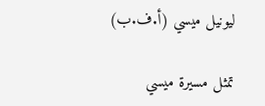ليونيل ميسي (أ.ف.ب)

تمثل مسيرة ميسي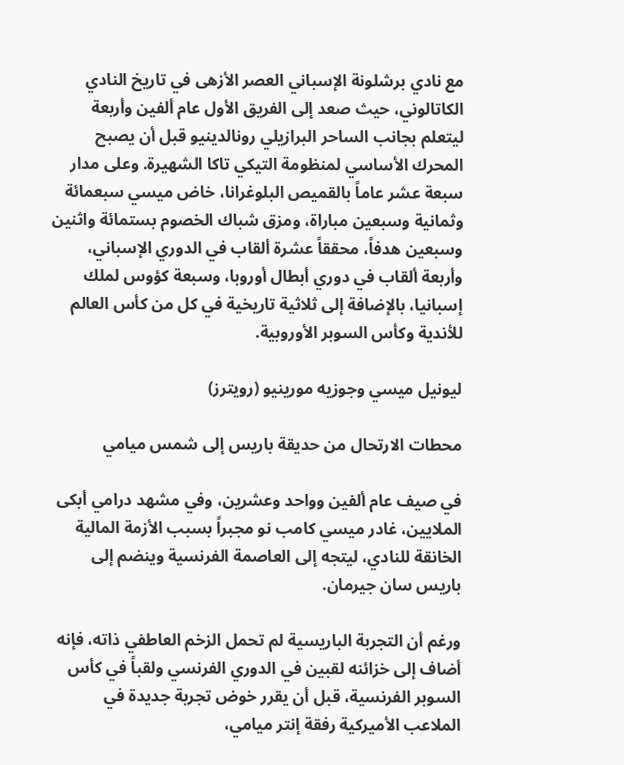مع نادي برشلونة الإسباني العصر الأزهى في تاريخ النادي الكاتالوني، حيث صعد إلى الفريق الأول عام ألفين وأربعة ليتعلم بجانب الساحر البرازيلي رونالدينيو قبل أن يصبح المحرك الأساسي لمنظومة التيكي تاكا الشهيرة. وعلى مدار سبعة عشر عاماً بالقميص البلوغرانا، خاض ميسي سبعمائة وثمانية وسبعين مباراة، ومزق شباك الخصوم بستمائة واثنين وسبعين هدفاً، محققاً عشرة ألقاب في الدوري الإسباني، وأربعة ألقاب في دوري أبطال أوروبا، وسبعة كؤوس لملك إسبانيا، بالإضافة إلى ثلاثية تاريخية في كل من كأس العالم للأندية وكأس السوبر الأوروبية.

ليونيل ميسي وجوزيه مورينيو (رويترز)

محطات الارتحال من حديقة باريس إلى شمس ميامي

في صيف عام ألفين وواحد وعشرين، وفي مشهد درامي أبكى الملايين، غادر ميسي كامب نو مجبراً بسبب الأزمة المالية الخانقة للنادي، ليتجه إلى العاصمة الفرنسية وينضم إلى باريس سان جيرمان.

ورغم أن التجربة الباريسية لم تحمل الزخم العاطفي ذاته، فإنه أضاف إلى خزائنه لقبين في الدوري الفرنسي ولقباً في كأس السوبر الفرنسية، قبل أن يقرر خوض تجربة جديدة في الملاعب الأميركية رفقة إنتر ميامي،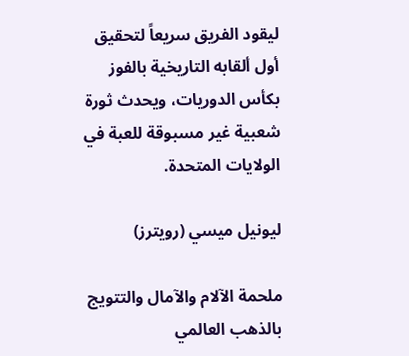ليقود الفريق سريعاً لتحقيق أول ألقابه التاريخية بالفوز بكأس الدوريات، ويحدث ثورة شعبية غير مسبوقة للعبة في الولايات المتحدة.

ليونيل ميسي (رويترز)

ملحمة الآلام والآمال والتتويج بالذهب العالمي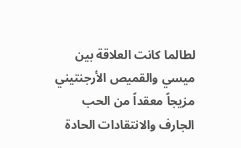لطالما كانت العلاقة بين ميسي والقميص الأرجنتيني مزيجاً معقداً من الحب الجارف والانتقادات الحادة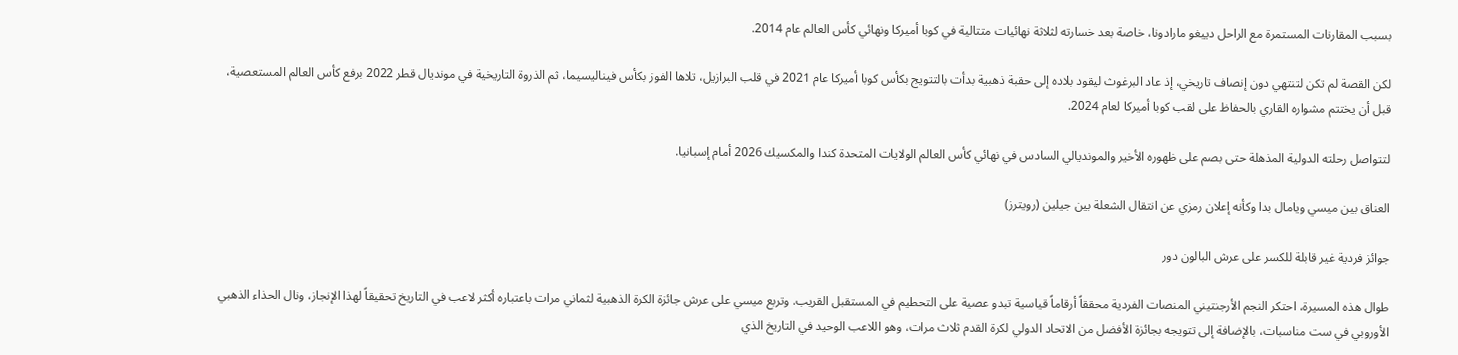بسبب المقارنات المستمرة مع الراحل دييغو مارادونا، خاصة بعد خسارته لثلاثة نهائيات متتالية في كوبا أميركا ونهائي كأس العالم عام 2014.

لكن القصة لم تكن لتنتهي دون إنصاف تاريخي، إذ عاد البرغوث ليقود بلاده إلى حقبة ذهبية بدأت بالتتويج بكأس كوبا أميركا عام 2021 في قلب البرازيل، تلاها الفوز بكأس فيناليسيما، ثم الذروة التاريخية في مونديال قطر 2022 برفع كأس العالم المستعصية، قبل أن يختتم مشواره القاري بالحفاظ على لقب كوبا أميركا لعام 2024.

لتتواصل رحلته الدولية المذهلة حتى بصم على ظهوره الأخير والمونديالي السادس في نهائي كأس العالم الولايات المتحدة كندا والمكسيك 2026 أمام إسبانيا.

العناق بين ميسي ويامال بدا وكأنه إعلان رمزي عن انتقال الشعلة بين جيلين (رويترز)

جوائز فردية غير قابلة للكسر على عرش البالون دور

طوال هذه المسيرة، احتكر النجم الأرجنتيني المنصات الفردية محققاً أرقاماً قياسية تبدو عصية على التحطيم في المستقبل القريب. وتربع ميسي على عرش جائزة الكرة الذهبية لثماني مرات باعتباره أكثر لاعب في التاريخ تحقيقاً لهذا الإنجاز، ونال الحذاء الذهبي الأوروبي في ست مناسبات، بالإضافة إلى تتويجه بجائزة الأفضل من الاتحاد الدولي لكرة القدم ثلاث مرات، وهو اللاعب الوحيد في التاريخ الذي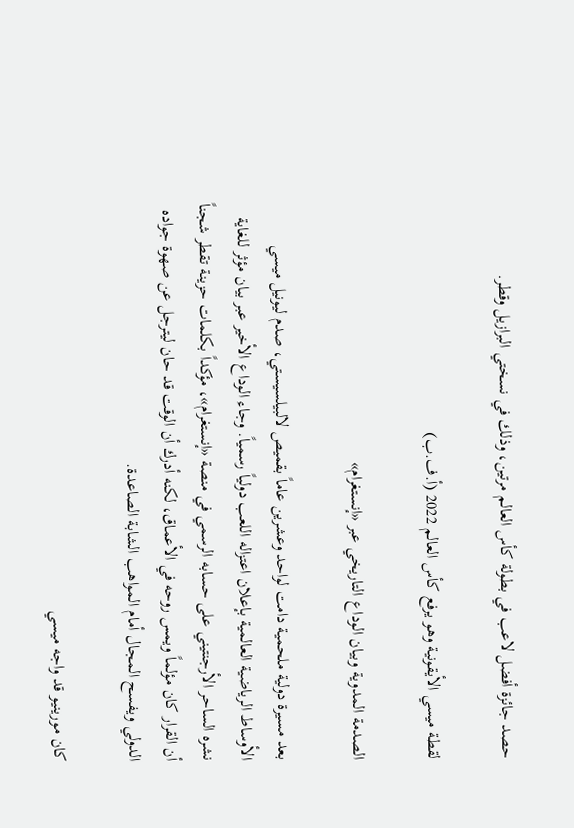حصد جائزة أفضل لاعب في بطولة كأس العالم مرتين، وذلك في نسختي البرازيل وقطر.

لقطة ميسي الأيقونية وهو يرفع كأس العالم 2022 (أ.ف.ب)

الصدمة المدوية وبيان الوداع التاريخي عبر «إنستغرام»

بعد مسيرة دولية ملحمية دامت لواحد وعشرين عاماً بقميص لالبيلسيستي، صدم ليونيل ميسي الأوساط الرياضية العالمية بإعلان اعتزاله اللعب دولياً رسمياً. وجاء الوداع الأخير عبر بيان مؤثر للغاية نشره الساحر الأرجنتيني على حسابه الرسمي في منصة «إنستغرام»، مؤكداً بكلمات حزينة تقطر شجناً أن القرار كان مؤلماً ويمس روحه في الأعماق، لكنه أدرك أن الوقت قد حان ليترجل عن صهوة جواده الدولي ويفسح المجال أمام المواهب الشابة الصاعدة.

كان مورينيو قد واجه ميسي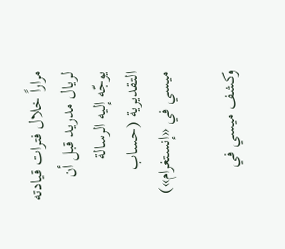مراراً خلال فترات قيادته لريال مدريد قبل أن يوجّه إليه الرسالة التقديرية (حساب ميسي في «إنستغرام»)

وكشف ميسي في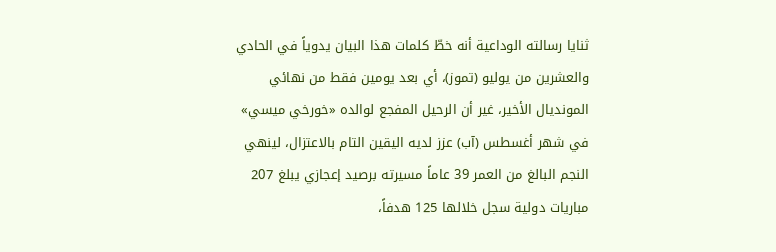ثنايا رسالته الوداعية أنه خطّ كلمات هذا البيان يدوياً في الحادي والعشرين من يوليو (تموز)، أي بعد يومين فقط من نهائي المونديال الأخير، غير أن الرحيل المفجع لوالده «خورخي ميسي» في شهر أغسطس (آب) عزز لديه اليقين التام بالاعتزال، لينهي النجم البالغ من العمر 39 عاماً مسيرته برصيد إعجازي يبلغ 207 مباريات دولية سجل خلالها 125 هدفاً،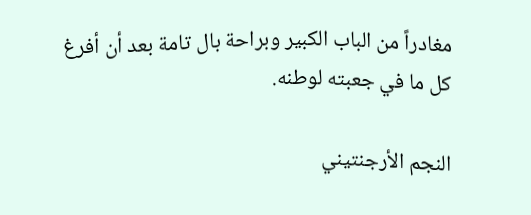مغادراً من الباب الكبير وبراحة بال تامة بعد أن أفرغ كل ما في جعبته لوطنه.

النجم الأرجنتيني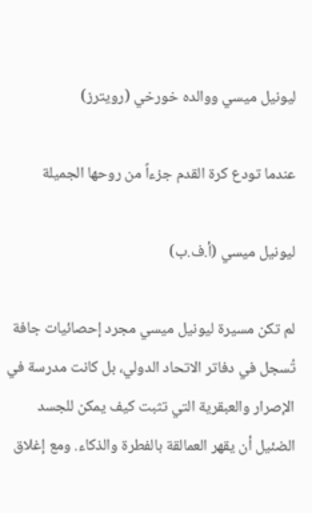ليونيل ميسي ووالده خورخي (رويترز)

عندما تودع كرة القدم جزءاً من روحها الجميلة

ليونيل ميسي (أ.ف.ب)

لم تكن مسيرة ليونيل ميسي مجرد إحصائيات جافة تُسجل في دفاتر الاتحاد الدولي، بل كانت مدرسة في الإصرار والعبقرية التي تثبت كيف يمكن للجسد الضئيل أن يقهر العمالقة بالفطرة والذكاء. ومع إغلاق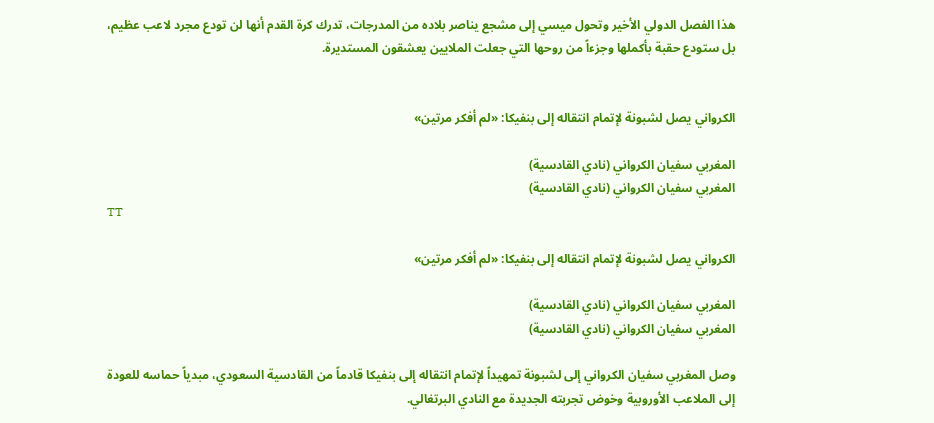هذا الفصل الدولي الأخير وتحول ميسي إلى مشجع يناصر بلاده من المدرجات، تدرك كرة القدم أنها لن تودع مجرد لاعب عظيم، بل ستودع حقبة بأكملها وجزءاً من روحها التي جعلت الملايين يعشقون المستديرة.


الكرواني يصل لشبونة لإتمام انتقاله إلى بنفيكا: «لم أفكر مرتين»

المغربي سفيان الكرواني (نادي القادسية)
المغربي سفيان الكرواني (نادي القادسية)
TT

الكرواني يصل لشبونة لإتمام انتقاله إلى بنفيكا: «لم أفكر مرتين»

المغربي سفيان الكرواني (نادي القادسية)
المغربي سفيان الكرواني (نادي القادسية)

وصل المغربي سفيان الكرواني إلى لشبونة تمهيداً لإتمام انتقاله إلى بنفيكا قادماً من القادسية السعودي، مبدياً حماسه للعودة إلى الملاعب الأوروبية وخوض تجربته الجديدة مع النادي البرتغالي.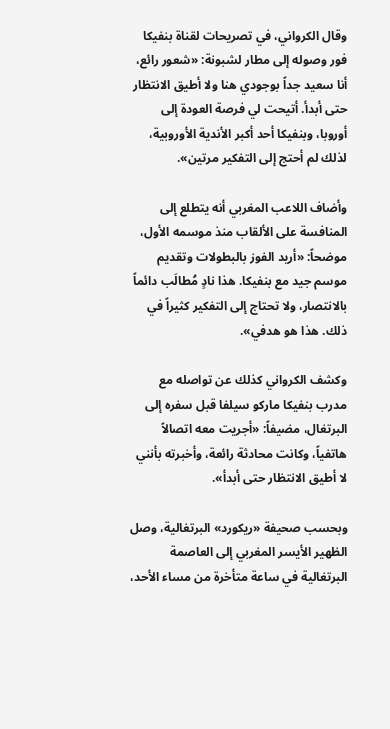وقال الكرواني، في تصريحات لقناة بنفيكا فور وصوله إلى مطار لشبونة: «شعور رائع، أنا سعيد جداً بوجودي هنا ولا أطيق الانتظار حتى أبدأ. أتيحت لي فرصة العودة إلى أوروبا، وبنفيكا أحد أكبر الأندية الأوروبية، لذلك لم أحتج إلى التفكير مرتين».

وأضاف اللاعب المغربي أنه يتطلع إلى المنافسة على الألقاب منذ موسمه الأول، موضحاً: «أريد الفوز بالبطولات وتقديم موسم جيد مع بنفيكا. هذا نادٍ مُطالَب دائماً بالانتصار، ولا تحتاج إلى التفكير كثيراً في ذلك. هذا هو هدفي».

وكشف الكرواني كذلك عن تواصله مع مدرب بنفيكا ماركو سيلفا قبل سفره إلى البرتغال، مضيفاً: «أجريت معه اتصالاً هاتفياً، وكانت محادثة رائعة، وأخبرته بأنني لا أطيق الانتظار حتى أبدأ».

وبحسب صحيفة «ريكورد» البرتغالية، وصل الظهير الأيسر المغربي إلى العاصمة البرتغالية في ساعة متأخرة من مساء الأحد،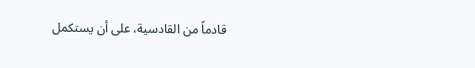قادماً من القادسية، على أن يستكمل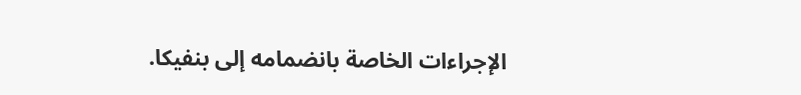الإجراءات الخاصة بانضمامه إلى بنفيكا.